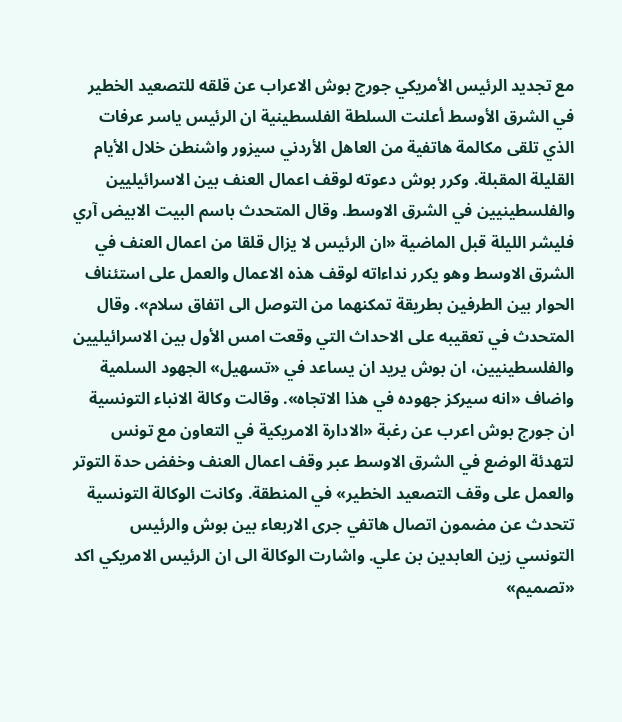مع تجديد الرئيس الأمريكي جورج بوش الاعراب عن قلقه للتصعيد الخطير في الشرق الأوسط أعلنت السلطة الفلسطينية ان الرئيس ياسر عرفات الذي تلقى مكالمة هاتفية من العاهل الأردني سيزور واشنطن خلال الأيام القليلة المقبلة. وكرر بوش دعوته لوقف اعمال العنف بين الاسرائيليين والفلسطينيين في الشرق الاوسط. وقال المتحدث باسم البيت الابيض آري فليشر الليلة قبل الماضية «ان الرئيس لا يزال قلقا من اعمال العنف في الشرق الاوسط وهو يكرر نداءاته لوقف هذه الاعمال والعمل على استئناف الحوار بين الطرفين بطريقة تمكنهما من التوصل الى اتفاق سلام». وقال المتحدث في تعقيبه على الاحداث التي وقعت امس الأول بين الاسرائيليين والفلسطينيين، ان بوش يريد ان يساعد في «تسهيل» الجهود السلمية واضاف «انه سيركز جهوده في هذا الاتجاه». وقالت وكالة الانباء التونسية ان جورج بوش اعرب عن رغبة «الادارة الامريكية في التعاون مع تونس لتهدئة الوضع في الشرق الاوسط عبر وقف اعمال العنف وخفض حدة التوتر والعمل على وقف التصعيد الخطير» في المنطقة. وكانت الوكالة التونسية تتحدث عن مضمون اتصال هاتفي جرى الاربعاء بين بوش والرئيس التونسي زين العابدين بن علي. واشارت الوكالة الى ان الرئيس الامريكي اكد «تصميم»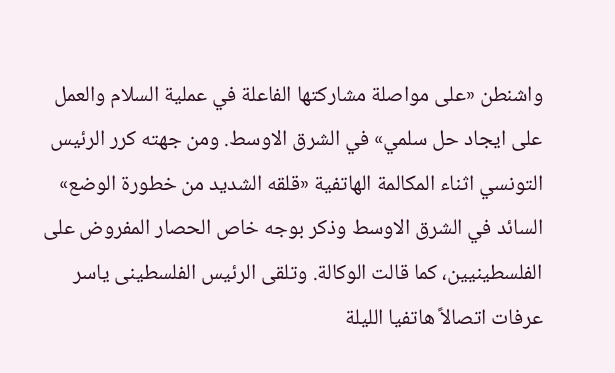واشنطن «على مواصلة مشاركتها الفاعلة في عملية السلام والعمل على ايجاد حل سلمي» في الشرق الاوسط. ومن جهته كرر الرئيس التونسي اثناء المكالمة الهاتفية «قلقه الشديد من خطورة الوضع» السائد في الشرق الاوسط وذكر بوجه خاص الحصار المفروض على الفلسطينيين، كما قالت الوكالة. وتلقى الرئيس الفلسطينى ياسر عرفات اتصالاً هاتفيا الليلة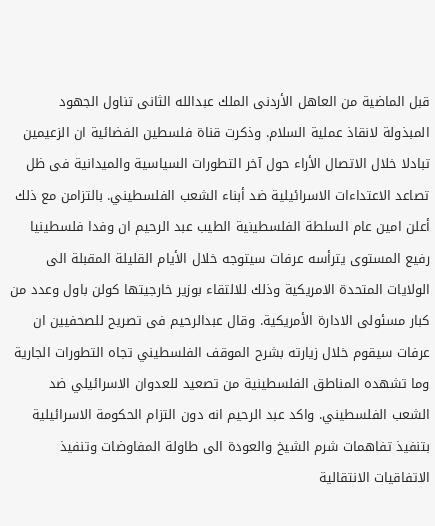قبل الماضية من العاهل الأردنى الملك عبدالله الثانى تناول الجهود المبذولة لانقاذ عملية السلام. وذكرت قناة فلسطين الفضائية ان الزعيمين تبادلا خلال الاتصال الأراء حول آخر التطورات السياسية والميدانية فى ظل تصاعد الاعتداءات الاسرائيلية ضد أبناء الشعب الفلسطيني. بالتزامن مع ذلك أعلن امين عام السلطة الفلسطينية الطيب عبد الرحيم ان وفدا فلسطينيا رفيع المستوى يترأسه عرفات سيتوجه خلال الأيام القليلة المقبلة الى الولايات المتحدة الامريكية وذلك للالتقاء بوزير خارجيتها كولن باول وعدد من كبار مسئولى الادارة الأمريكية. وقال عبدالرحيم فى تصريح للصحفيين ان عرفات سيقوم خلال زيارته بشرح الموقف الفلسطيني تجاه التطورات الجارية وما تشهده المناطق الفلسطينية من تصعيد للعدوان الاسرائيلي ضد الشعب الفلسطيني. واكد عبد الرحيم انه دون التزام الحكومة الاسرائيلية بتنفيذ تفاهمات شرم الشيخ والعودة الى طاولة المفاوضات وتنفيذ الاتفاقيات الانتقالية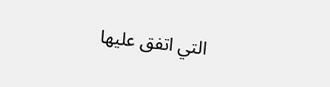التي اتفق عليها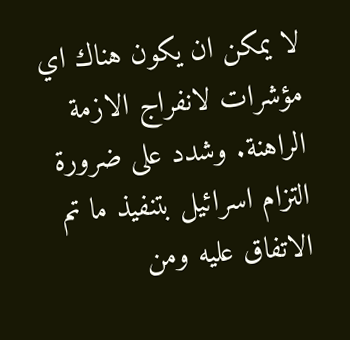لا يمكن ان يكون هناك اي مؤشرات لانفراج الازمة الراهنة. وشدد على ضرورة التزام اسرائيل بتنفيذ ما تم الاتفاق عليه ومن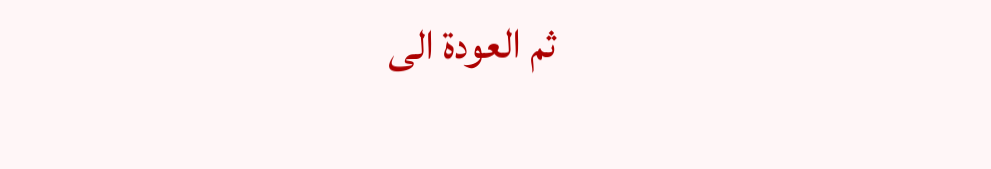ثم العودة الى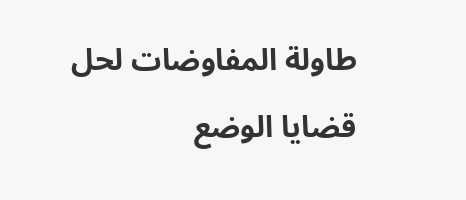طاولة المفاوضات لحل قضايا الوضع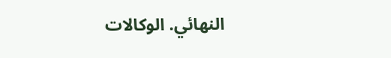النهائي. الوكالات